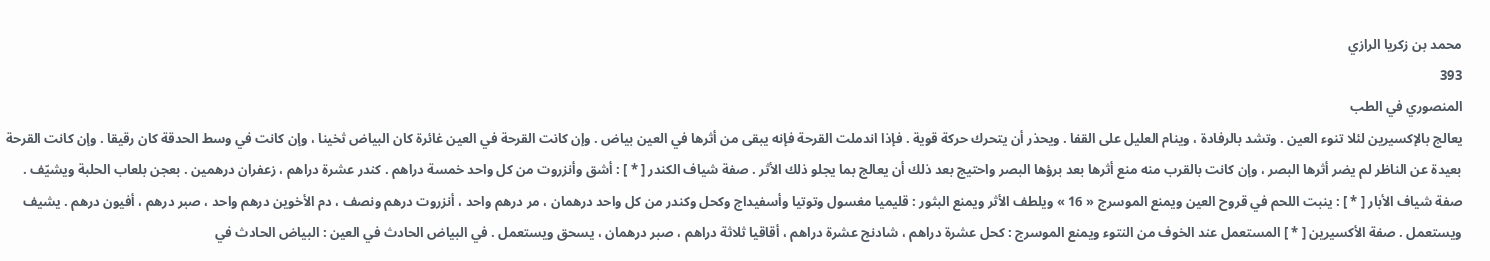محمد بن زكريا الرازي
393
المنصوري في الطب
يعالج بالإكسيرين لئلا تنوء العين . وتشد بالرفادة ، وينام العليل على القفا . ويحذر أن يتحرك حركة قوية . فإذا اندملت القرحة فإنه يبقى من أثرها في العين بياض . وإن كانت القرحة في العين غائرة كان البياض ثخينا ، وإن كانت في وسط الحدقة كان رقيقا . وإن كانت القرحة بعيدة عن الناظر لم يضر أثرها البصر ، وإن كانت بالقرب منه منع أثرها بعد برؤها البصر واحتيج بعد ذلك أن يعالج بما يجلو ذلك الأثر . صفة شياف الكندر [ * ] : أشق وأنزروت من كل واحد خمسة دراهم . كندر عشرة دراهم ، زعفران درهمين . بعجن بلعاب الحلبة ويشيّف . صفة شياف الأبار [ * ] : ينبت اللحم في قروح العين ويمنع الموسرج « 16 » ويلطف الأثر ويمنع البثور : قليميا مغسول وتوتيا وأسفيداج وكحل وكندر من كل واحد درهمان ، مر درهم واحد ، أنزروت درهم ونصف ، دم الأخوين درهم واحد ، صبر درهم ، أفيون درهم . يشيف ويستعمل . صفة الأكسيرين [ * ] المستعمل عند الخوف من النتوء ويمنع الموسرج : كحل عشرة دراهم ، شادنج عشرة دراهم ، أقاقيا ثلاثة دراهم ، صبر درهمان ، يسحق ويستعمل . في البياض الحادث في العين : البياض الحادث في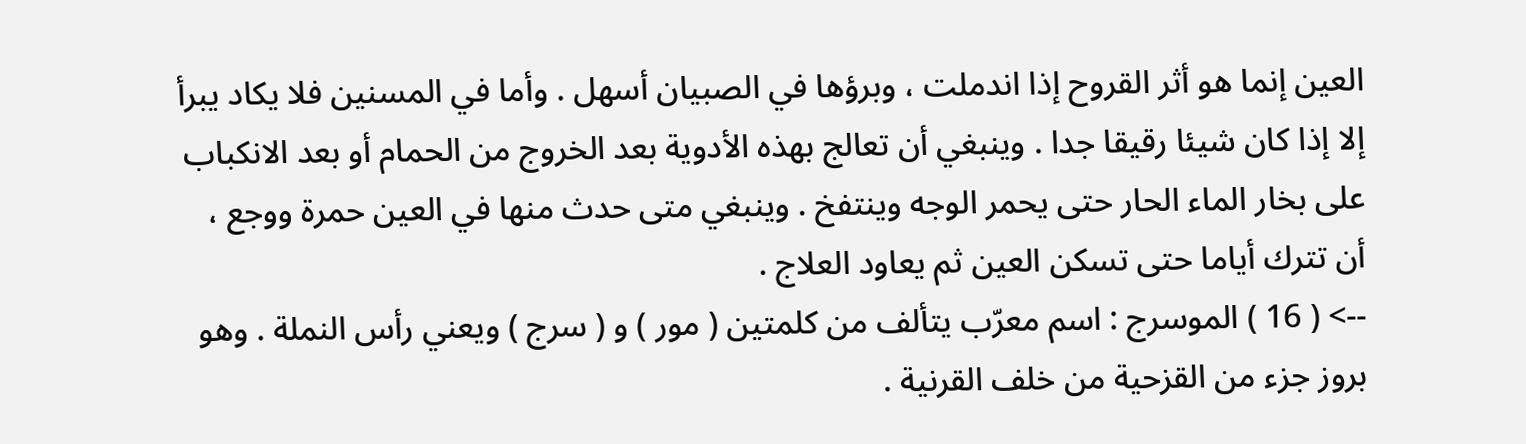العين إنما هو أثر القروح إذا اندملت ، وبرؤها في الصبيان أسهل . وأما في المسنين فلا يكاد يبرأ إلا إذا كان شيئا رقيقا جدا . وينبغي أن تعالج بهذه الأدوية بعد الخروج من الحمام أو بعد الانكباب على بخار الماء الحار حتى يحمر الوجه وينتفخ . وينبغي متى حدث منها في العين حمرة ووجع ، أن تترك أياما حتى تسكن العين ثم يعاود العلاج .
--> ( 16 ) الموسرج : اسم معرّب يتألف من كلمتين ( مور ) و ( سرج ) ويعني رأس النملة . وهو بروز جزء من القزحية من خلف القرنية .